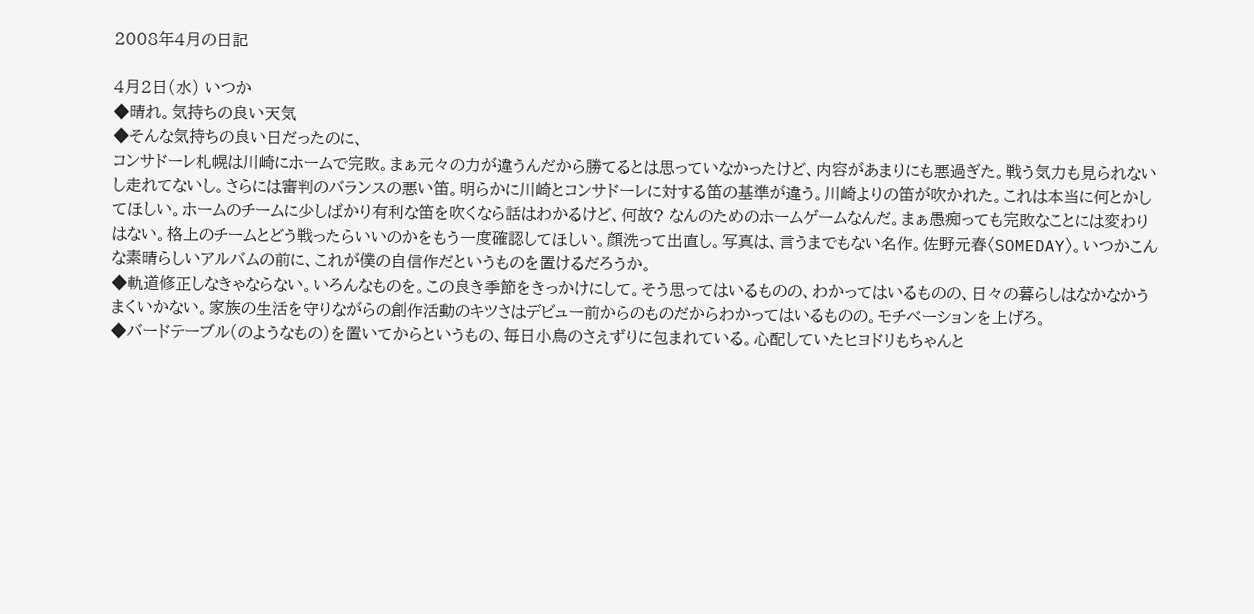2008年4月の日記

4月2日(水) いつか
◆晴れ。気持ちの良い天気
◆そんな気持ちの良い日だったのに、
コンサドーレ札幌は川崎にホームで完敗。まぁ元々の力が違うんだから勝てるとは思っていなかったけど、内容があまりにも悪過ぎた。戦う気力も見られないし走れてないし。さらには審判のバランスの悪い笛。明らかに川崎とコンサドーレに対する笛の基準が違う。川崎よりの笛が吹かれた。これは本当に何とかしてほしい。ホームのチームに少しばかり有利な笛を吹くなら話はわかるけど、何故? なんのためのホームゲームなんだ。まぁ愚痴っても完敗なことには変わりはない。格上のチームとどう戦ったらいいのかをもう一度確認してほしい。顔洗って出直し。写真は、言うまでもない名作。佐野元春〈SOMEDAY〉。いつかこんな素晴らしいアルバムの前に、これが僕の自信作だというものを置けるだろうか。
◆軌道修正しなきゃならない。いろんなものを。この良き季節をきっかけにして。そう思ってはいるものの、わかってはいるものの、日々の暮らしはなかなかうまくいかない。家族の生活を守りながらの創作活動のキツさはデビュー前からのものだからわかってはいるものの。モチベーションを上げろ。
◆バードテーブル(のようなもの)を置いてからというもの、毎日小鳥のさえずりに包まれている。心配していたヒヨドリもちゃんと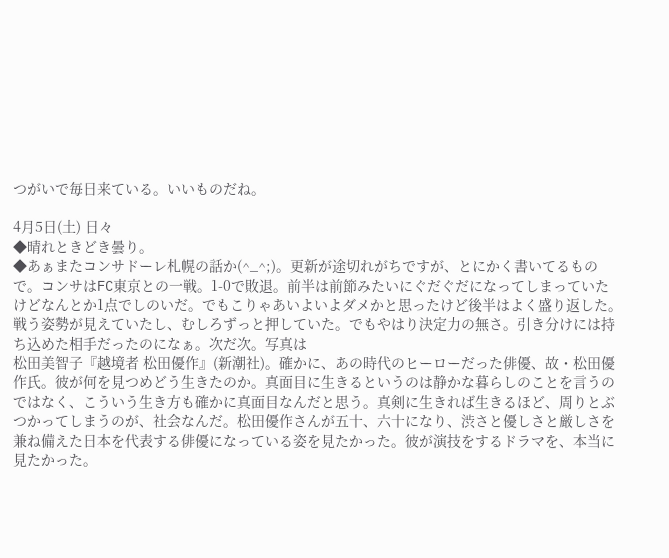つがいで毎日来ている。いいものだね。

4月5日(土) 日々
◆晴れときどき曇り。
◆あぁまたコンサドーレ札幌の話か(^_^;)。更新が途切れがちですが、とにかく書いてるもので。コンサはFC東京との一戦。1-0で敗退。前半は前節みたいにぐだぐだになってしまっていたけどなんとか1点でしのいだ。でもこりゃあいよいよダメかと思ったけど後半はよく盛り返した。戦う姿勢が見えていたし、むしろずっと押していた。でもやはり決定力の無さ。引き分けには持ち込めた相手だったのになぁ。次だ次。写真は
松田美智子『越境者 松田優作』(新潮社)。確かに、あの時代のヒーローだった俳優、故・松田優作氏。彼が何を見つめどう生きたのか。真面目に生きるというのは静かな暮らしのことを言うのではなく、こういう生き方も確かに真面目なんだと思う。真剣に生きれば生きるほど、周りとぶつかってしまうのが、社会なんだ。松田優作さんが五十、六十になり、渋さと優しさと厳しさを兼ね備えた日本を代表する俳優になっている姿を見たかった。彼が演技をするドラマを、本当に見たかった。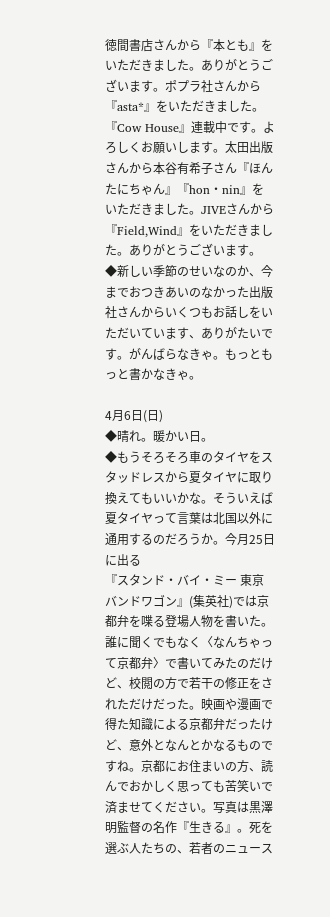徳間書店さんから『本とも』をいただきました。ありがとうございます。ポプラ社さんから『asta*』をいただきました。『Cow House』連載中です。よろしくお願いします。太田出版さんから本谷有希子さん『ほんたにちゃん』『hon・nin』をいただきました。JIVEさんから『Field,Wind』をいただきました。ありがとうございます。
◆新しい季節のせいなのか、今までおつきあいのなかった出版社さんからいくつもお話しをいただいています、ありがたいです。がんばらなきゃ。もっともっと書かなきゃ。

4月6日(日)
◆晴れ。暖かい日。
◆もうそろそろ車のタイヤをスタッドレスから夏タイヤに取り換えてもいいかな。そういえば夏タイヤって言葉は北国以外に通用するのだろうか。今月25日に出る
『スタンド・バイ・ミー 東亰バンドワゴン』(集英社)では京都弁を喋る登場人物を書いた。誰に聞くでもなく〈なんちゃって京都弁〉で書いてみたのだけど、校閲の方で若干の修正をされただけだった。映画や漫画で得た知識による京都弁だったけど、意外となんとかなるものですね。京都にお住まいの方、読んでおかしく思っても苦笑いで済ませてください。写真は黒澤明監督の名作『生きる』。死を選ぶ人たちの、若者のニュース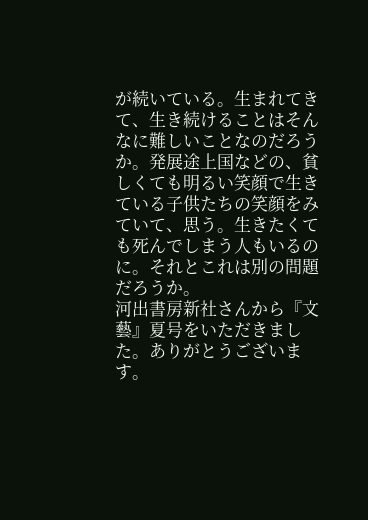が続いている。生まれてきて、生き続けることはそんなに難しいことなのだろうか。発展途上国などの、貧しくても明るい笑顔で生きている子供たちの笑顔をみていて、思う。生きたくても死んでしまう人もいるのに。それとこれは別の問題だろうか。
河出書房新社さんから『文藝』夏号をいただきました。ありがとうございます。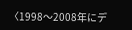〈1998〜2008年にデ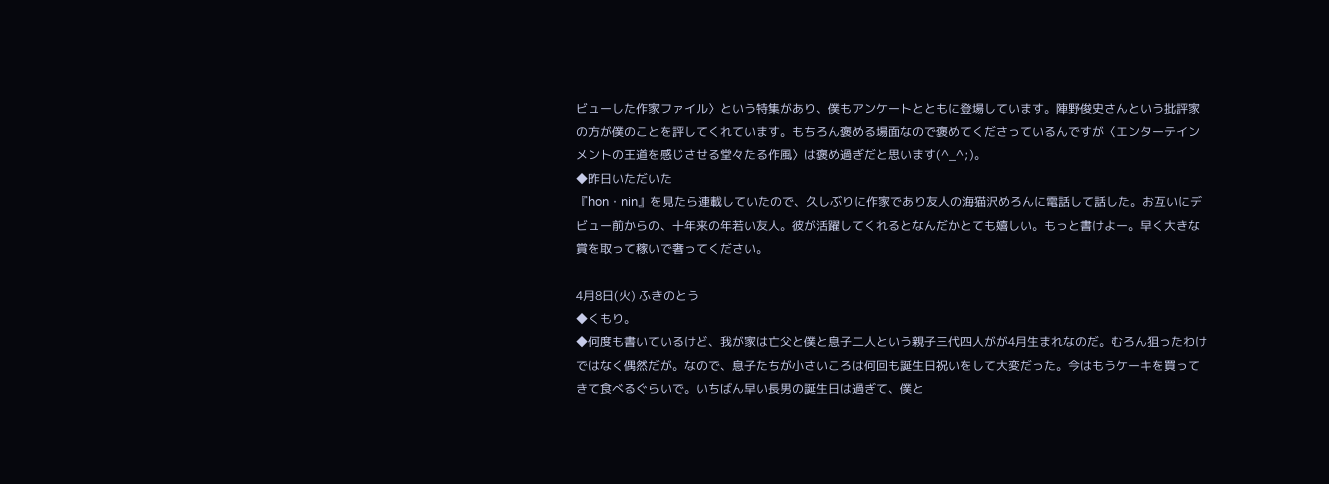ビューした作家ファイル〉という特集があり、僕もアンケートとともに登場しています。陣野俊史さんという批評家の方が僕のことを評してくれています。もちろん褒める場面なので褒めてくださっているんですが〈エンターテインメントの王道を感じさせる堂々たる作風〉は褒め過ぎだと思います(^_^;)。
◆昨日いただいた
『hon・nin』を見たら連載していたので、久しぶりに作家であり友人の海猫沢めろんに電話して話した。お互いにデビュー前からの、十年来の年若い友人。彼が活躍してくれるとなんだかとても嬉しい。もっと書けよー。早く大きな賞を取って稼いで奢ってください。

4月8日(火) ふきのとう
◆くもり。
◆何度も書いているけど、我が家は亡父と僕と息子二人という親子三代四人がが4月生まれなのだ。むろん狙ったわけではなく偶然だが。なので、息子たちが小さいころは何回も誕生日祝いをして大変だった。今はもうケーキを買ってきて食べるぐらいで。いちばん早い長男の誕生日は過ぎて、僕と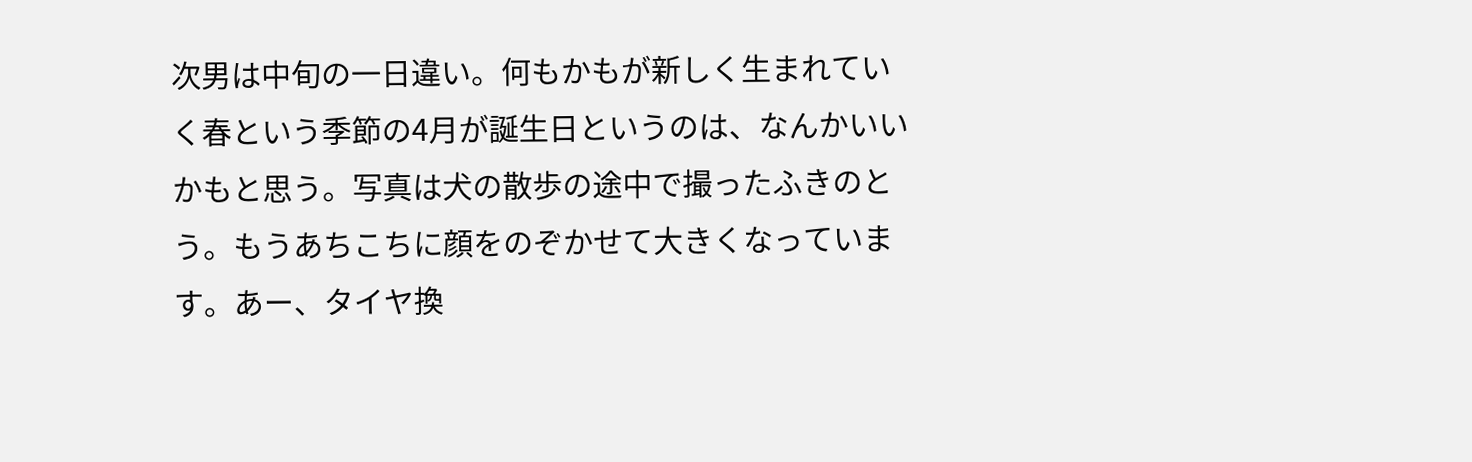次男は中旬の一日違い。何もかもが新しく生まれていく春という季節の4月が誕生日というのは、なんかいいかもと思う。写真は犬の散歩の途中で撮ったふきのとう。もうあちこちに顔をのぞかせて大きくなっています。あー、タイヤ換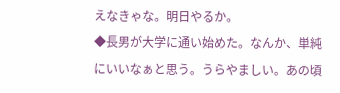えなきゃな。明日やるか。
◆長男が大学に通い始めた。なんか、単純にいいなぁと思う。うらやましい。あの頃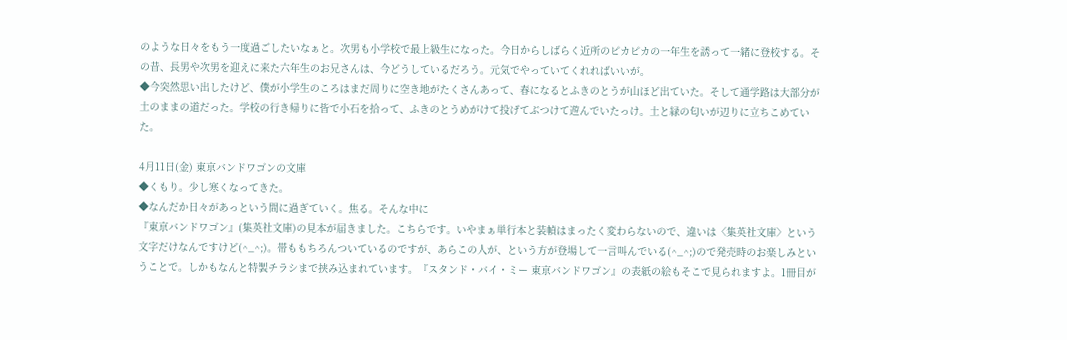のような日々をもう一度過ごしたいなぁと。次男も小学校で最上級生になった。今日からしばらく近所のピカピカの一年生を誘って一緒に登校する。その昔、長男や次男を迎えに来た六年生のお兄さんは、今どうしているだろう。元気でやっていてくれればいいが。
◆今突然思い出したけど、僕が小学生のころはまだ周りに空き地がたくさんあって、春になるとふきのとうが山ほど出ていた。そして通学路は大部分が土のままの道だった。学校の行き帰りに皆で小石を拾って、ふきのとうめがけて投げてぶつけて遊んでいたっけ。土と緑の匂いが辺りに立ちこめていた。

4月11日(金) 東亰バンドワゴンの文庫
◆くもり。少し寒くなってきた。
◆なんだか日々があっという間に過ぎていく。焦る。そんな中に
『東亰バンドワゴン』(集英社文庫)の見本が届きました。こちらです。いやまぁ単行本と装幀はまったく変わらないので、違いは〈集英社文庫〉という文字だけなんですけど(^_^;)。帯ももちろんついているのですが、あらこの人が、という方が登場して一言叫んでいる(^_^;)ので発売時のお楽しみということで。しかもなんと特製チラシまで挟み込まれています。『スタンド・バイ・ミー 東亰バンドワゴン』の表紙の絵もそこで見られますよ。1冊目が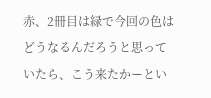赤、2冊目は緑で今回の色はどうなるんだろうと思っていたら、こう来たかーとい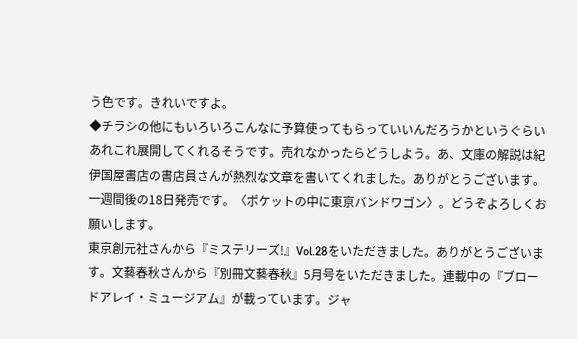う色です。きれいですよ。
◆チラシの他にもいろいろこんなに予算使ってもらっていいんだろうかというぐらいあれこれ展開してくれるそうです。売れなかったらどうしよう。あ、文庫の解説は紀伊国屋書店の書店員さんが熱烈な文章を書いてくれました。ありがとうございます。一週間後の18日発売です。〈ポケットの中に東亰バンドワゴン〉。どうぞよろしくお願いします。
東京創元社さんから『ミステリーズ!』Vol.28をいただきました。ありがとうございます。文藝春秋さんから『別冊文藝春秋』5月号をいただきました。連載中の『ブロードアレイ・ミュージアム』が載っています。ジャ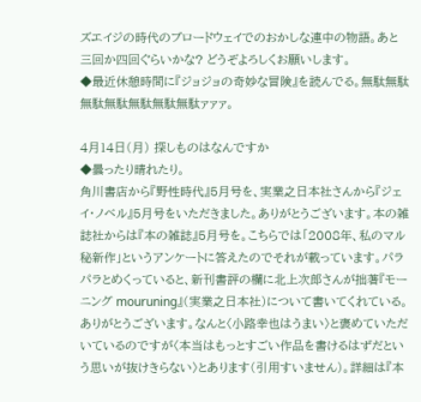ズエイジの時代のブロードウェイでのおかしな連中の物語。あと三回か四回ぐらいかな? どうぞよろしくお願いします。
◆最近休憩時間に『ジョジョの奇妙な冒険』を読んでる。無駄無駄無駄無駄無駄無駄無駄ァァァ。

4月14日(月) 探しものはなんですか
◆曇ったり晴れたり。
角川書店から『野性時代』5月号を、実業之日本社さんから『ジェイ・ノベル』5月号をいただきました。ありがとうございます。本の雑誌社からは『本の雑誌』5月号を。こちらでは「2008年、私のマル秘新作」というアンケートに答えたのでそれが載っています。パラパラとめくっていると、新刊書評の欄に北上次郎さんが拙著『モーニング mouruning』(実業之日本社)について書いてくれている。ありがとうございます。なんと〈小路幸也はうまい〉と褒めていただいているのですが〈本当はもっとすごい作品を書けるはずだという思いが抜けきらない〉とあります(引用すいません)。詳細は『本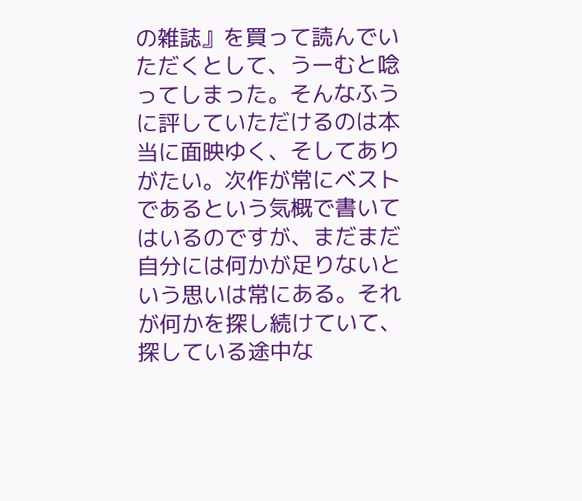の雑誌』を買って読んでいただくとして、うーむと唸ってしまった。そんなふうに評していただけるのは本当に面映ゆく、そしてありがたい。次作が常にベストであるという気概で書いてはいるのですが、まだまだ自分には何かが足りないという思いは常にある。それが何かを探し続けていて、探している途中な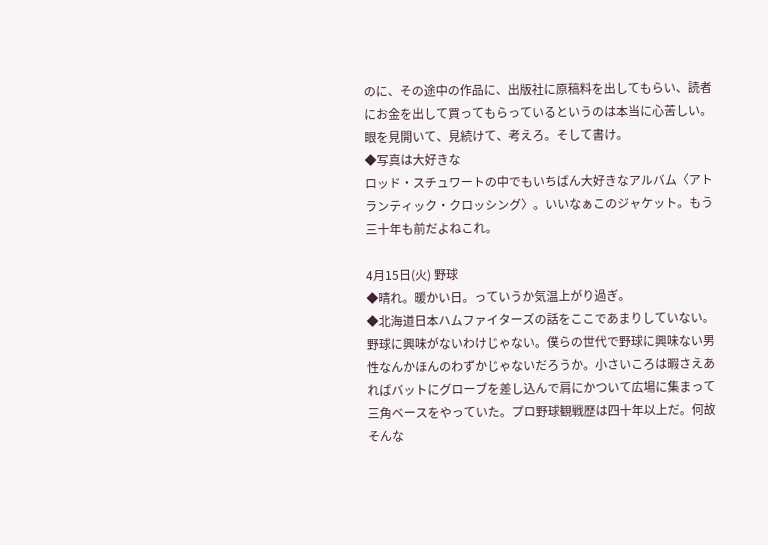のに、その途中の作品に、出版社に原稿料を出してもらい、読者にお金を出して買ってもらっているというのは本当に心苦しい。眼を見開いて、見続けて、考えろ。そして書け。
◆写真は大好きな
ロッド・スチュワートの中でもいちばん大好きなアルバム〈アトランティック・クロッシング〉。いいなぁこのジャケット。もう三十年も前だよねこれ。

4月15日(火) 野球
◆晴れ。暖かい日。っていうか気温上がり過ぎ。
◆北海道日本ハムファイターズの話をここであまりしていない。野球に興味がないわけじゃない。僕らの世代で野球に興味ない男性なんかほんのわずかじゃないだろうか。小さいころは暇さえあればバットにグローブを差し込んで肩にかついて広場に集まって三角ベースをやっていた。プロ野球観戦歴は四十年以上だ。何故そんな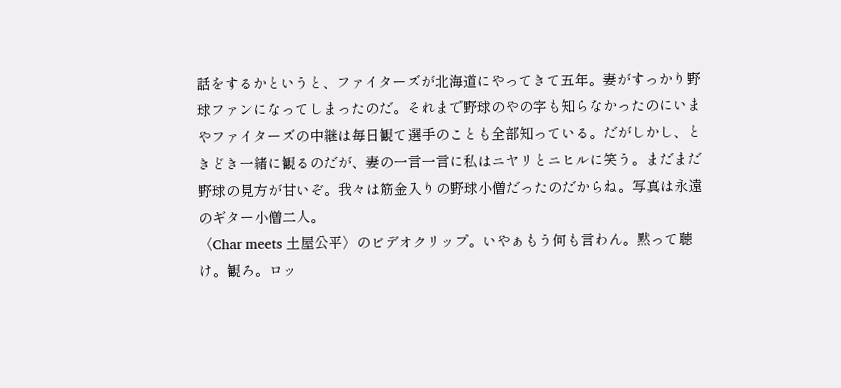話をするかというと、ファイターズが北海道にやってきて五年。妻がすっかり野球ファンになってしまったのだ。それまで野球のやの字も知らなかったのにいまやファイターズの中継は毎日観て選手のことも全部知っている。だがしかし、ときどき一緒に観るのだが、妻の一言一言に私はニヤリとニヒルに笑う。まだまだ野球の見方が甘いぞ。我々は筋金入りの野球小僧だったのだからね。写真は永遠のギター小僧二人。
〈Char meets 土屋公平〉のビデオクリップ。いやぁもう何も言わん。黙って聴け。観ろ。ロッ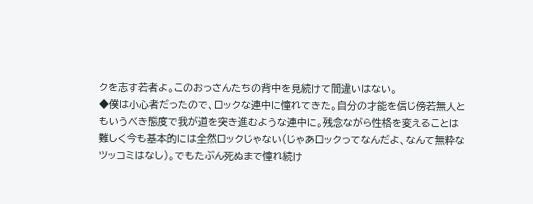クを志す若者よ。このおっさんたちの背中を見続けて間違いはない。
◆僕は小心者だったので、ロックな連中に憧れてきた。自分の才能を信じ傍若無人ともいうべき態度で我が道を突き進むような連中に。残念ながら性格を変えることは難しく今も基本的には全然ロックじゃない(じゃあロックってなんだよ、なんて無粋なツッコミはなし)。でもたぶん死ぬまで憧れ続け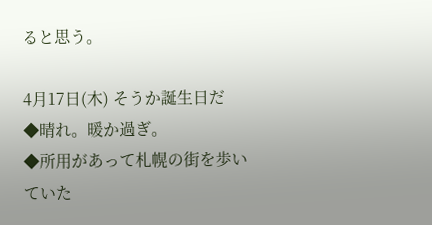ると思う。

4月17日(木) そうか誕生日だ
◆晴れ。暖か過ぎ。
◆所用があって札幌の街を歩いていた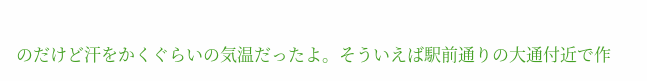のだけど汗をかくぐらいの気温だったよ。そういえば駅前通りの大通付近で作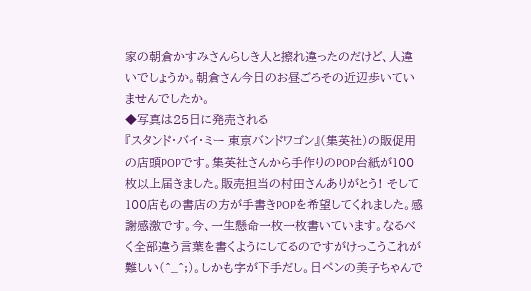家の朝倉かすみさんらしき人と擦れ違ったのだけど、人違いでしょうか。朝倉さん今日のお昼ごろその近辺歩いていませんでしたか。
◆写真は25日に発売される
『スタンド・バイ・ミー 東亰バンドワゴン』(集英社)の販促用の店頭POPです。集英社さんから手作りのPOP台紙が100枚以上届きました。販売担当の村田さんありがとう! そして100店もの書店の方が手書きPOPを希望してくれました。感謝感激です。今、一生懸命一枚一枚書いています。なるべく全部違う言葉を書くようにしてるのですがけっこうこれが難しい(^_^;)。しかも字が下手だし。日ペンの美子ちゃんで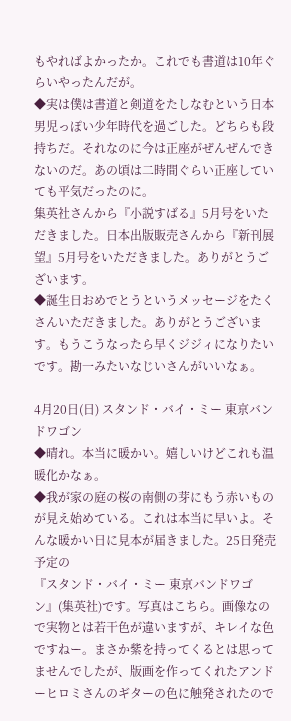もやればよかったか。これでも書道は10年ぐらいやったんだが。
◆実は僕は書道と剣道をたしなむという日本男児っぽい少年時代を過ごした。どちらも段持ちだ。それなのに今は正座がぜんぜんできないのだ。あの頃は二時間ぐらい正座していても平気だったのに。
集英社さんから『小説すばる』5月号をいただきました。日本出版販売さんから『新刊展望』5月号をいただきました。ありがとうございます。
◆誕生日おめでとうというメッセージをたくさんいただきました。ありがとうございます。もうこうなったら早くジジィになりたいです。勘一みたいなじいさんがいいなぁ。

4月20日(日) スタンド・バイ・ミー 東亰バンドワゴン
◆晴れ。本当に暖かい。嬉しいけどこれも温暖化かなぁ。
◆我が家の庭の桜の南側の芽にもう赤いものが見え始めている。これは本当に早いよ。そんな暖かい日に見本が届きました。25日発売予定の
『スタンド・バイ・ミー 東亰バンドワゴン』(集英社)です。写真はこちら。画像なので実物とは若干色が違いますが、キレイな色ですねー。まさか紫を持ってくるとは思ってませんでしたが、版画を作ってくれたアンドーヒロミさんのギターの色に触発されたので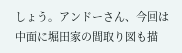しょう。アンドーさん、今回は中面に堀田家の間取り図も描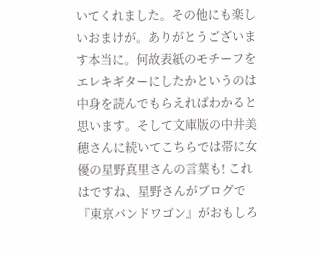いてくれました。その他にも楽しいおまけが。ありがとうございます本当に。何故表紙のモチーフをエレキギターにしたかというのは中身を読んでもらえればわかると思います。そして文庫版の中井美穂さんに続いてこちらでは帯に女優の星野真里さんの言葉も! これはですね、星野さんがブログで『東亰バンドワゴン』がおもしろ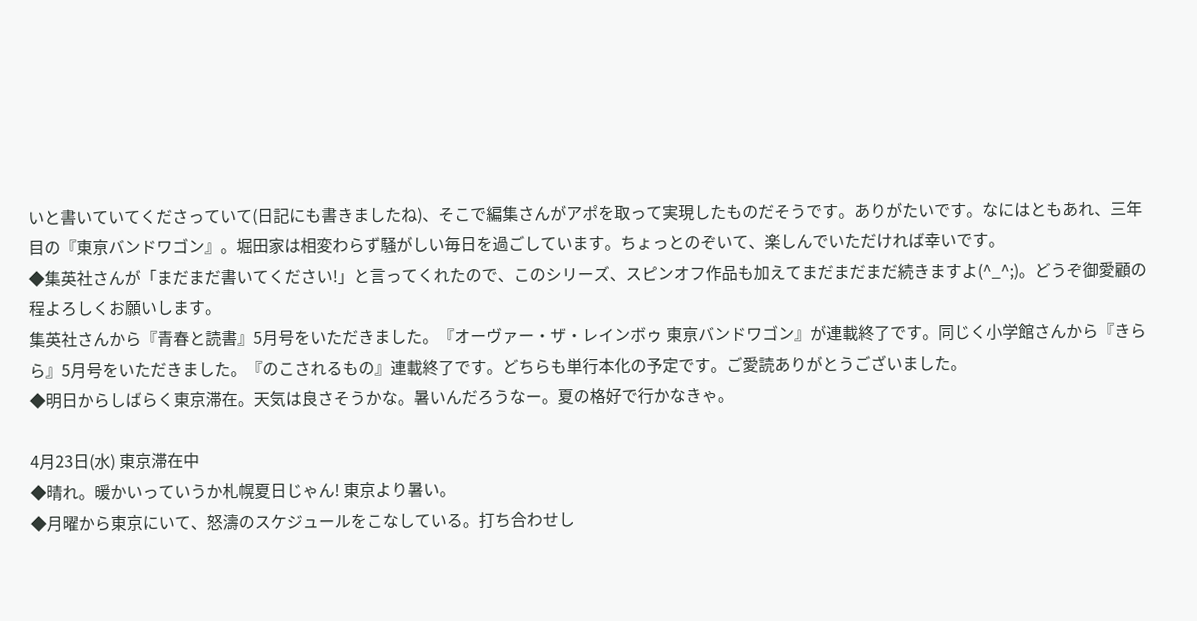いと書いていてくださっていて(日記にも書きましたね)、そこで編集さんがアポを取って実現したものだそうです。ありがたいです。なにはともあれ、三年目の『東亰バンドワゴン』。堀田家は相変わらず騒がしい毎日を過ごしています。ちょっとのぞいて、楽しんでいただければ幸いです。
◆集英社さんが「まだまだ書いてください!」と言ってくれたので、このシリーズ、スピンオフ作品も加えてまだまだまだ続きますよ(^_^;)。どうぞ御愛顧の程よろしくお願いします。
集英社さんから『青春と読書』5月号をいただきました。『オーヴァー・ザ・レインボゥ 東亰バンドワゴン』が連載終了です。同じく小学館さんから『きらら』5月号をいただきました。『のこされるもの』連載終了です。どちらも単行本化の予定です。ご愛読ありがとうございました。
◆明日からしばらく東京滞在。天気は良さそうかな。暑いんだろうなー。夏の格好で行かなきゃ。

4月23日(水) 東京滞在中
◆晴れ。暖かいっていうか札幌夏日じゃん! 東京より暑い。
◆月曜から東京にいて、怒濤のスケジュールをこなしている。打ち合わせし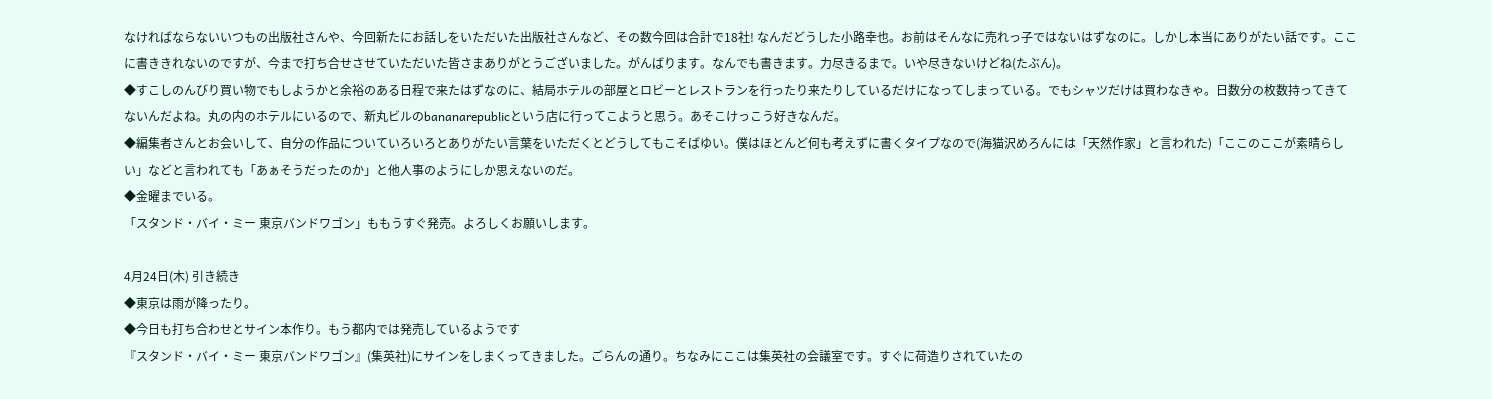なければならないいつもの出版社さんや、今回新たにお話しをいただいた出版社さんなど、その数今回は合計で18社! なんだどうした小路幸也。お前はそんなに売れっ子ではないはずなのに。しかし本当にありがたい話です。ここに書ききれないのですが、今まで打ち合せさせていただいた皆さまありがとうございました。がんばります。なんでも書きます。力尽きるまで。いや尽きないけどね(たぶん)。
◆すこしのんびり買い物でもしようかと余裕のある日程で来たはずなのに、結局ホテルの部屋とロビーとレストランを行ったり来たりしているだけになってしまっている。でもシャツだけは買わなきゃ。日数分の枚数持ってきてないんだよね。丸の内のホテルにいるので、新丸ビルのbananarepublicという店に行ってこようと思う。あそこけっこう好きなんだ。
◆編集者さんとお会いして、自分の作品についていろいろとありがたい言葉をいただくとどうしてもこそばゆい。僕はほとんど何も考えずに書くタイプなので(海猫沢めろんには「天然作家」と言われた)「ここのここが素晴らしい」などと言われても「あぁそうだったのか」と他人事のようにしか思えないのだ。
◆金曜までいる。
「スタンド・バイ・ミー 東京バンドワゴン」ももうすぐ発売。よろしくお願いします。

4月24日(木) 引き続き
◆東京は雨が降ったり。
◆今日も打ち合わせとサイン本作り。もう都内では発売しているようです
『スタンド・バイ・ミー 東京バンドワゴン』(集英社)にサインをしまくってきました。ごらんの通り。ちなみにここは集英社の会議室です。すぐに荷造りされていたの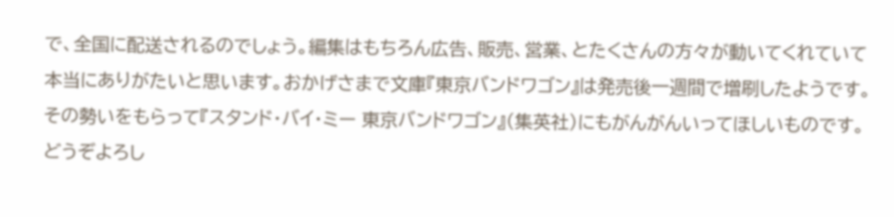で、全国に配送されるのでしょう。編集はもちろん広告、販売、営業、とたくさんの方々が動いてくれていて本当にありがたいと思います。おかげさまで文庫『東京バンドワゴン』は発売後一週間で増刷したようです。その勢いをもらって『スタンド・バイ・ミー 東京バンドワゴン』(集英社)にもがんがんいってほしいものです。どうぞよろし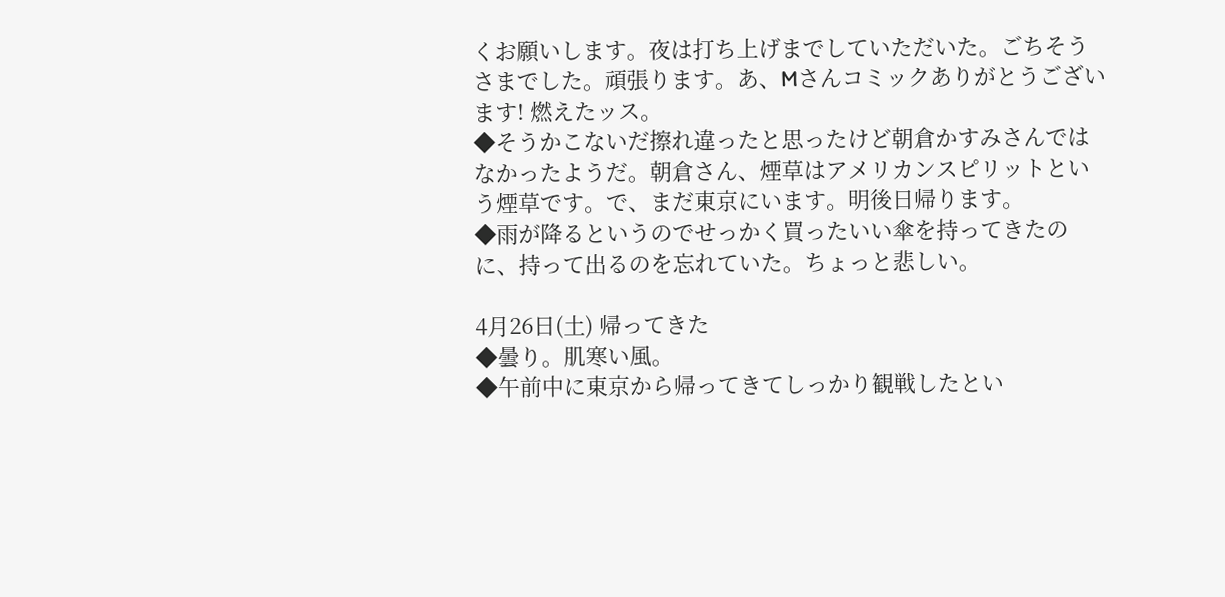くお願いします。夜は打ち上げまでしていただいた。ごちそうさまでした。頑張ります。あ、Mさんコミックありがとうございます! 燃えたッス。
◆そうかこないだ擦れ違ったと思ったけど朝倉かすみさんではなかったようだ。朝倉さん、煙草はアメリカンスピリットという煙草です。で、まだ東京にいます。明後日帰ります。
◆雨が降るというのでせっかく買ったいい傘を持ってきたのに、持って出るのを忘れていた。ちょっと悲しい。

4月26日(土) 帰ってきた
◆曇り。肌寒い風。
◆午前中に東京から帰ってきてしっかり観戦したとい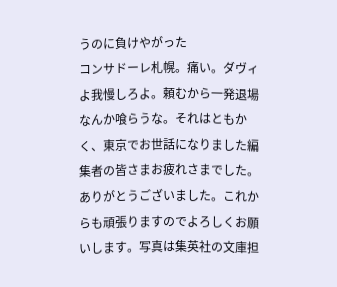うのに負けやがった
コンサドーレ札幌。痛い。ダヴィよ我慢しろよ。頼むから一発退場なんか喰らうな。それはともかく、東京でお世話になりました編集者の皆さまお疲れさまでした。ありがとうございました。これからも頑張りますのでよろしくお願いします。写真は集英社の文庫担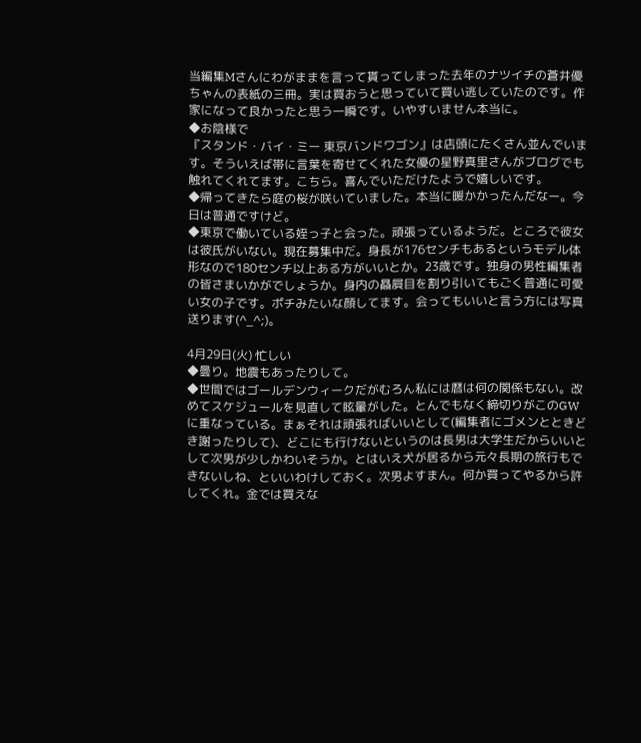当編集Mさんにわがままを言って貰ってしまった去年のナツイチの蒼井優ちゃんの表紙の三冊。実は買おうと思っていて買い逃していたのです。作家になって良かったと思う一瞬です。いやすいません本当に。
◆お陰様で
『スタンド・バイ・ミー 東京バンドワゴン』は店頭にたくさん並んでいます。そういえば帯に言葉を寄せてくれた女優の星野真里さんがブログでも触れてくれてます。こちら。喜んでいただけたようで嬉しいです。
◆帰ってきたら庭の桜が咲いていました。本当に暖かかったんだなー。今日は普通ですけど。
◆東京で働いている姪っ子と会った。頑張っているようだ。ところで彼女は彼氏がいない。現在募集中だ。身長が176センチもあるというモデル体形なので180センチ以上ある方がいいとか。23歳です。独身の男性編集者の皆さまいかがでしょうか。身内の贔屓目を割り引いてもごく普通に可愛い女の子です。ポチみたいな顔してます。会ってもいいと言う方には写真送ります(^_^;)。

4月29日(火) 忙しい
◆曇り。地震もあったりして。
◆世間ではゴールデンウィークだがむろん私には暦は何の関係もない。改めてスケジュールを見直して眩暈がした。とんでもなく締切りがこのGWに重なっている。まぁそれは頑張ればいいとして(編集者にゴメンとときどき謝ったりして)、どこにも行けないというのは長男は大学生だからいいとして次男が少しかわいそうか。とはいえ犬が居るから元々長期の旅行もできないしね、といいわけしておく。次男よすまん。何か買ってやるから許してくれ。金では買えな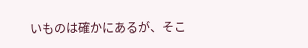いものは確かにあるが、そこ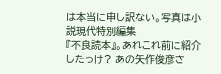は本当に申し訳ない。写真は小説現代特別編集
『不良読本』。あれこれ前に紹介したっけ? あの矢作俊彦さ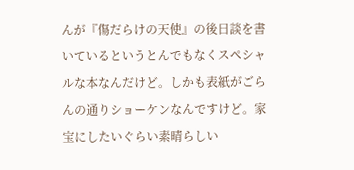んが『傷だらけの天使』の後日談を書いているというとんでもなくスペシャルな本なんだけど。しかも表紙がごらんの通りショーケンなんですけど。家宝にしたいぐらい素晴らしい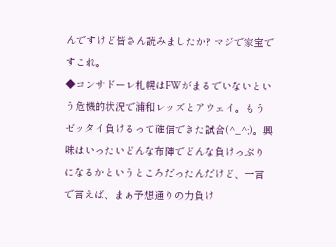んですけど皆さん読みましたか? マジで家宝ですこれ。
◆コンサドーレ札幌はFWがまるでいないという危機的状況で浦和レッズとアウェイ。もうゼッタイ負けるって確信できた試合(^_^;)。興味はいったいどんな布陣でどんな負けっぷりになるかというところだったんだけど、一言で言えば、まぁ予想通りの力負け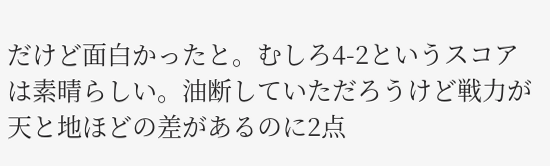だけど面白かったと。むしろ4-2というスコアは素晴らしい。油断していただろうけど戦力が天と地ほどの差があるのに2点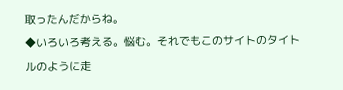取ったんだからね。
◆いろいろ考える。悩む。それでもこのサイトのタイトルのように走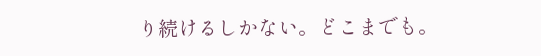り続けるしかない。どこまでも。